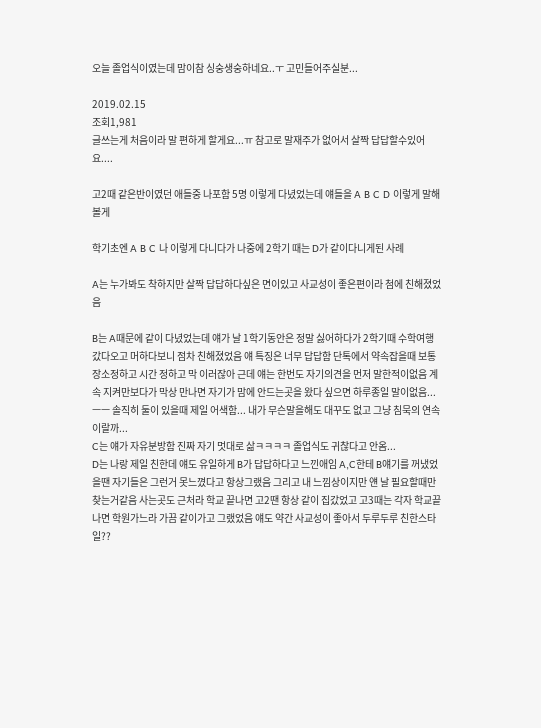오늘 졸업식이였는데 맘이참 싱숭생숭하네요..ㅜ 고민들어주실분...

2019.02.15
조회1,981
글쓰는게 처음이라 말 편하게 할게요...ㅠ 참고로 말재주가 없어서 살짝 답답할수있어요....

고2때 같은반이였던 애들중 나포함 5명 이렇게 다녔었는데 얘들을 A B C D 이렇게 말해볼게

학기초엔 A B C 나 이렇게 다니다가 나중에 2학기 때는 D가 같이다니게된 사례

A는 누가봐도 착하지만 살짝 답답하다싶은 면이있고 사교성이 좋은편이라 첨에 친해졌었음

B는 A때문에 같이 다녔었는데 얘가 날 1학기동안은 정말 싫어하다가 2학기때 수학여행 갔다오고 머하다보니 점차 친해졌었음 얘 특징은 너무 답답함 단톡에서 약속잡을때 보통 장소정하고 시간 정하고 막 이러잖아 근데 얘는 한번도 자기의견을 먼저 말한적이없음 계속 지켜만보다가 막상 만나면 자기가 맘에 안드는곳을 왔다 싶으면 하루종일 말이없음...ㅡㅡ 솔직히 둘이 있을때 제일 어색함... 내가 무슨말을해도 대꾸도 없고 그냥 침묵의 연속이랄까...
C는 얘가 자유분방함 진짜 자기 멋대로 삶ㅋㅋㅋㅋ 졸업식도 귀찮다고 안옴...
D는 나랑 제일 친한데 얘도 유일하게 B가 답답하다고 느낀애임 A,C한테 B얘기를 꺼냈었을땐 자기들은 그런거 못느꼈다고 항상그랬음 그리고 내 느낌상이지만 얜 날 필요할때만 찾는거같음 사는곳도 근처라 학교 끝나면 고2땐 항상 같이 집갔었고 고3때는 각자 학교끝나면 학원가느라 가끔 같이가고 그랬었음 얘도 약간 사교성이 좋아서 두루두루 친한스타일??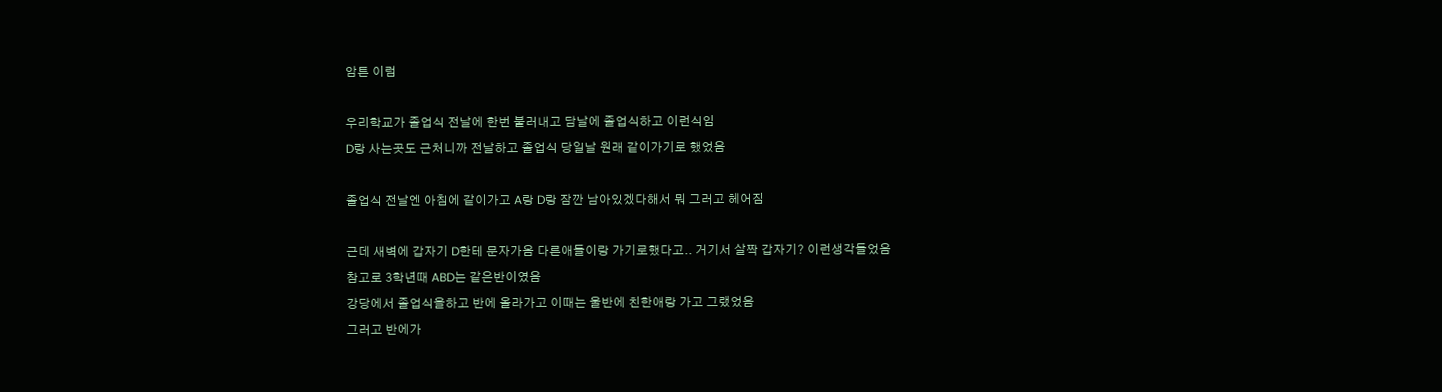암튼 이럼

우리학교가 졸업식 전날에 한번 불러내고 담날에 졸업식하고 이런식임
D랑 사는곳도 근처니까 전날하고 졸업식 당일날 원래 같이가기로 했었음

졸업식 전날엔 아침에 같이가고 A랑 D랑 잠깐 남아있겠다해서 뭐 그러고 헤어짐

근데 새벽에 갑자기 D한테 문자가옴 다른애들이랑 가기로했다고.. 거기서 살짝 갑자기? 이런생각들었음
참고로 3학년때 ABD는 같은반이였음
강당에서 졸업식을하고 반에 올라가고 이때는 울반에 친한애랑 가고 그랬었음
그러고 반에가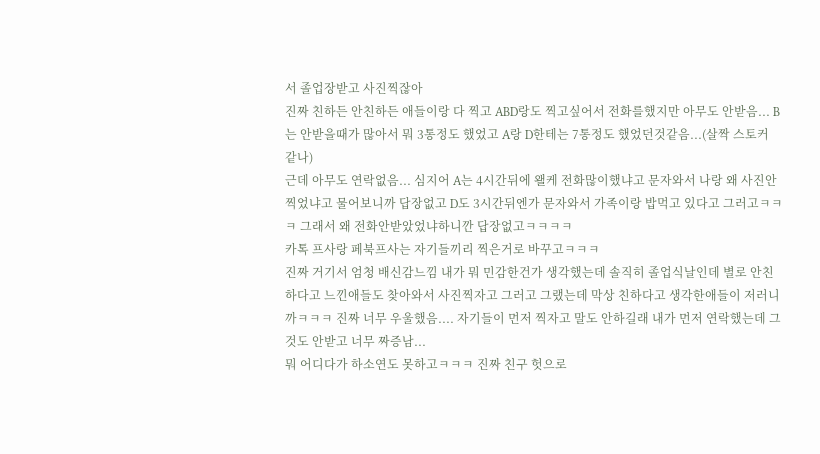서 졸업장받고 사진찍잖아
진짜 친하든 안친하든 애들이랑 다 찍고 ABD랑도 찍고싶어서 전화를했지만 아무도 안받음... B는 안받을때가 많아서 뭐 3통정도 했었고 A랑 D한테는 7통정도 했었던것같음...(살짝 스토커 같나)
근데 아무도 연락없음... 심지어 A는 4시간뒤에 왤케 전화많이했냐고 문자와서 나랑 왜 사진안찍었냐고 물어보니까 답장없고 D도 3시간뒤엔가 문자와서 가족이랑 밥먹고 있다고 그러고ㅋㅋㅋ 그래서 왜 전화안받았었냐하니깐 답장없고ㅋㅋㅋㅋ
카톡 프사랑 페북프사는 자기들끼리 찍은거로 바꾸고ㅋㅋㅋ
진짜 거기서 엄청 배신감느낌 내가 뭐 민감한건가 생각했는데 솔직히 졸업식날인데 별로 안친하다고 느낀애들도 찾아와서 사진찍자고 그러고 그랬는데 막상 친하다고 생각한애들이 저러니까ㅋㅋㅋ 진짜 너무 우울했음.... 자기들이 먼저 찍자고 말도 안하길래 내가 먼저 연락했는데 그것도 안받고 너무 짜증남...
뭐 어디다가 하소연도 못하고ㅋㅋㅋ 진짜 친구 헛으로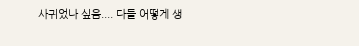사귀었나 싶음.... 다들 어떻게 생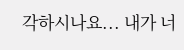각하시나요... 내가 너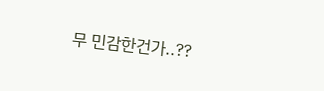무 민감한건가..??